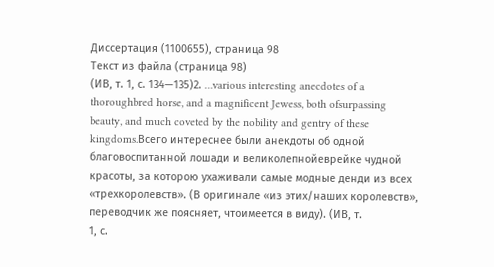Диссертация (1100655), страница 98
Текст из файла (страница 98)
(ИВ, т. 1, с. 134—135)2. …various interesting anecdotes of a thoroughbred horse, and a magnificent Jewess, both ofsurpassing beauty, and much coveted by the nobility and gentry of these kingdoms.Всего интереснее были анекдоты об одной благовоспитанной лошади и великолепнойеврейке чудной красоты, за которою ухаживали самые модные денди из всех «трехкоролевств». (В оригинале «из этих/наших королевств», переводчик же поясняет, чтоимеется в виду). (ИВ, т.
1, с.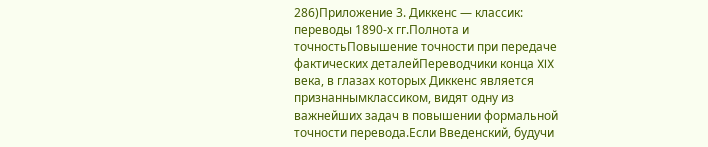286)Приложение 3. Диккенс — классик: переводы 1890-х гг.Полнота и точностьПовышение точности при передаче фактических деталейПереводчики конца XIX века, в глазах которых Диккенс является признаннымклассиком, видят одну из важнейших задач в повышении формальной точности перевода.Если Введенский, будучи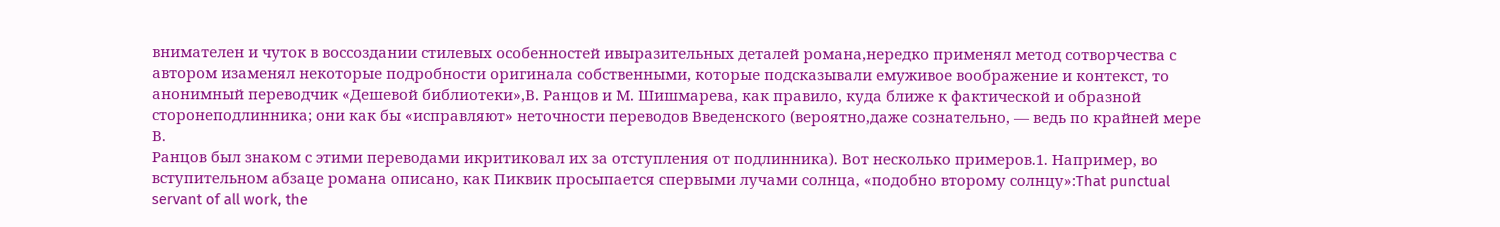внимателен и чуток в воссоздании стилевых особенностей ивыразительных деталей романа,нередко применял метод сотворчества с автором изаменял некоторые подробности оригинала собственными, которые подсказывали емуживое воображение и контекст, то анонимный переводчик «Дешевой библиотеки»,В. Ранцов и М. Шишмарева, как правило, куда ближе к фактической и образной сторонеподлинника; они как бы «исправляют» неточности переводов Введенского (вероятно,даже сознательно, — ведь по крайней мере В.
Ранцов был знаком с этими переводами икритиковал их за отступления от подлинника). Вот несколько примеров.1. Например, во вступительном абзаце романа описано, как Пиквик просыпается спервыми лучами солнца, «подобно второму солнцу»:That punctual servant of all work, the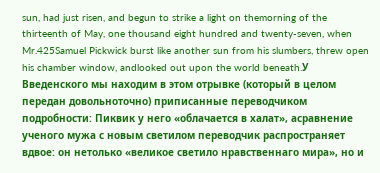sun, had just risen, and begun to strike a light on themorning of the thirteenth of May, one thousand eight hundred and twenty-seven, when Mr.425Samuel Pickwick burst like another sun from his slumbers, threw open his chamber window, andlooked out upon the world beneath.У Введенского мы находим в этом отрывке (который в целом передан довольноточно) приписанные переводчиком подробности: Пиквик у него «облачается в халат», асравнение ученого мужа с новым светилом переводчик распространяет вдвое: он нетолько «великое светило нравственнаго мира», но и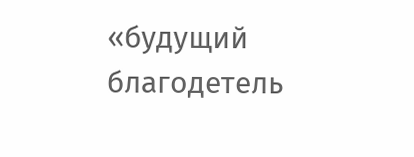«будущий благодетель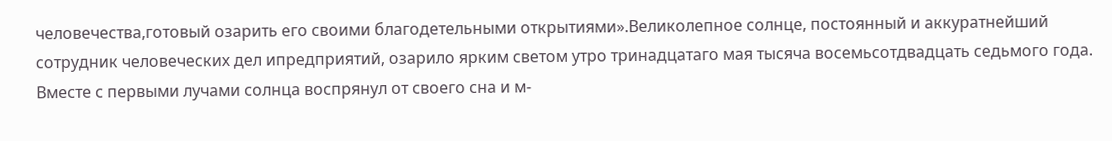человечества,готовый озарить его своими благодетельными открытиями».Великолепное солнце, постоянный и аккуратнейший сотрудник человеческих дел ипредприятий, озарило ярким светом утро тринадцатаго мая тысяча восемьсотдвадцать седьмого года.
Вместе с первыми лучами солнца воспрянул от своего сна и м-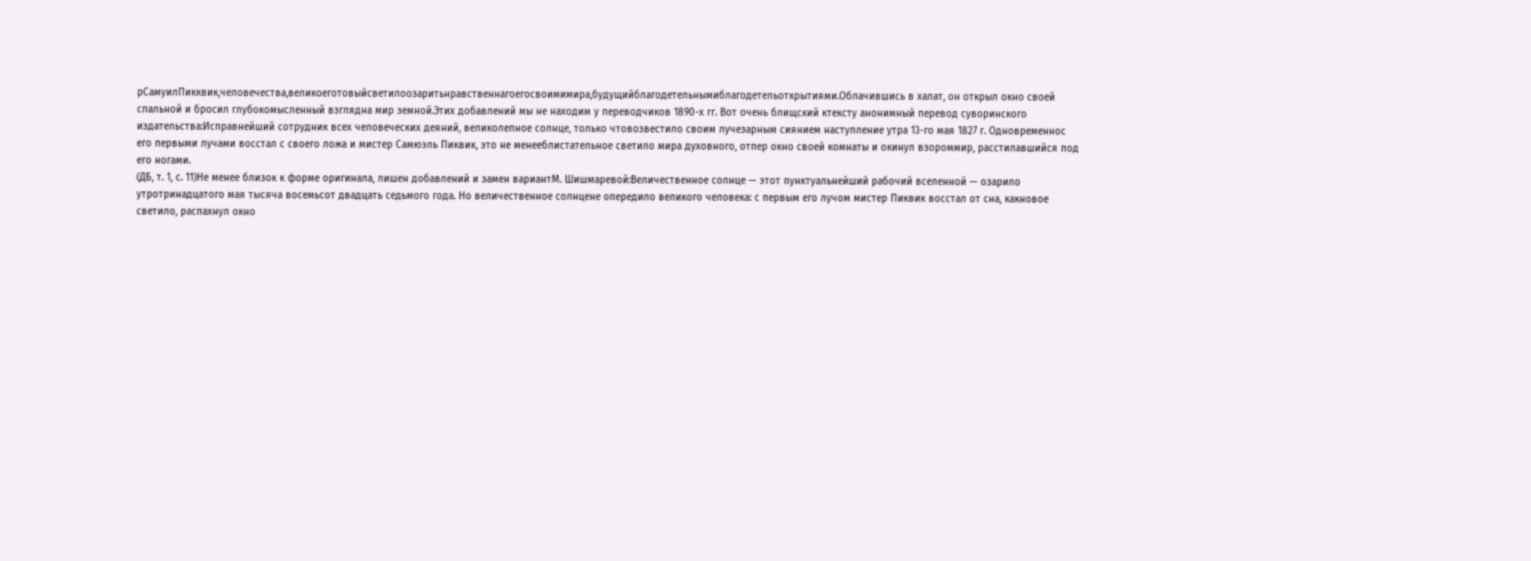рСамуилПикквик,человечества,великоеготовыйсветилоозаритьнравственнагоегосвоимимира,будущийблагодетельнымиблагодетельоткрытиями.Облачившись в халат, он открыл окно своей спальной и бросил глубокомысленный взглядна мир земной.Этих добавлений мы не находим у переводчиков 1890-х гг. Вот очень блищский ктексту анонимный перевод суворинского издательства:Исправнейший сотрудник всех человеческих деяний, великолепное солнце, только чтовозвестило своим лучезарным сиянием наступление утра 13-го мая 1827 г. Одновременнос его первыми лучами восстал с своего ложа и мистер Самюэль Пиквик, это не менееблистательное светило мира духовного, отпер окно своей комнаты и окинул взороммир, расстилавшийся под его ногами.
(ДБ, т. 1, с. 11)Не менее близок к форме оригинала, лишен добавлений и замен вариантМ. Шишмаревой:Величественное солнце — этот пунктуальнейший рабочий вселенной — озарило утротринадцатого мая тысяча восемьсот двадцать седьмого года. Но величественное солнцене опередило великого человека: с первым его лучом мистер Пиквик восстал от сна, какновое светило, распахнул окно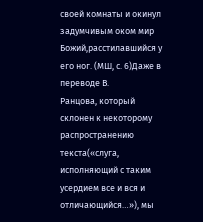своей комнаты и окинул задумчивым оком мир Божий,расстилавшийся у его ног. (МШ, с. 6)Даже в переводе В.
Ранцова, который склонен к некоторому распространению текста(«слуга, исполняющий с таким усердием все и вся и отличающийся…»), мы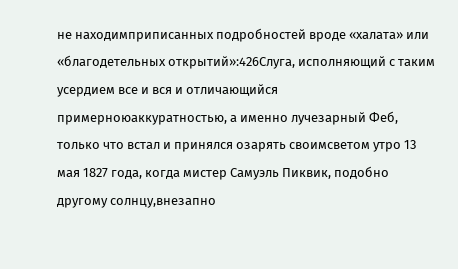не находимприписанных подробностей вроде «халата» или «благодетельных открытий»:426Слуга, исполняющий с таким усердием все и вся и отличающийся примерноюаккуратностью, а именно лучезарный Феб, только что встал и принялся озарять своимсветом утро 13 мая 1827 года, когда мистер Самуэль Пиквик, подобно другому солнцу,внезапно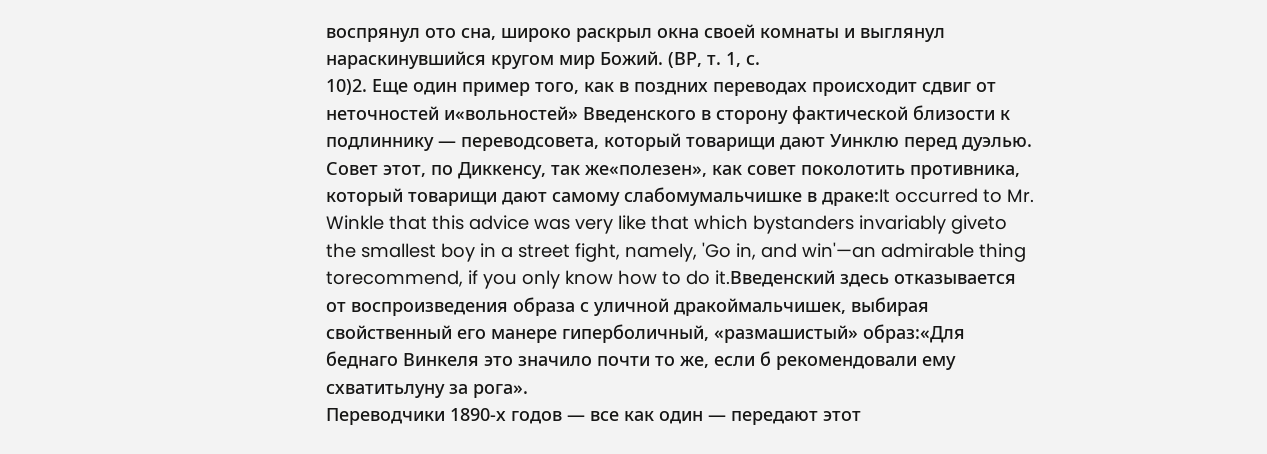воспрянул ото сна, широко раскрыл окна своей комнаты и выглянул нараскинувшийся кругом мир Божий. (ВР, т. 1, с.
10)2. Еще один пример того, как в поздних переводах происходит сдвиг от неточностей и«вольностей» Введенского в сторону фактической близости к подлиннику — переводсовета, который товарищи дают Уинклю перед дуэлью. Совет этот, по Диккенсу, так же«полезен», как совет поколотить противника, который товарищи дают самому слабомумальчишке в драке:It occurred to Mr. Winkle that this advice was very like that which bystanders invariably giveto the smallest boy in a street fight, namely, 'Go in, and win'—an admirable thing torecommend, if you only know how to do it.Введенский здесь отказывается от воспроизведения образа с уличной дракоймальчишек, выбирая свойственный его манере гиперболичный, «размашистый» образ:«Для беднаго Винкеля это значило почти то же, если б рекомендовали ему схватитьлуну за рога».
Переводчики 1890-х годов — все как один — передают этот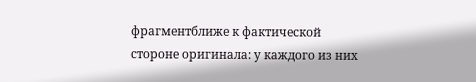фрагментближе к фактической стороне оригинала: у каждого из них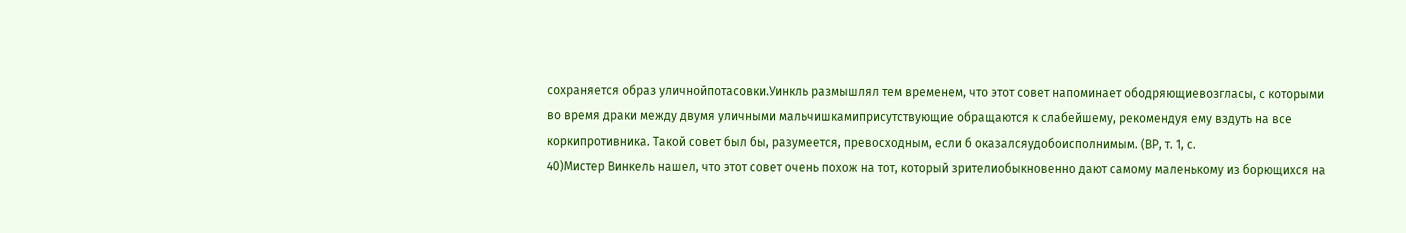сохраняется образ уличнойпотасовки.Уинкль размышлял тем временем, что этот совет напоминает ободряющиевозгласы, с которыми во время драки между двумя уличными мальчишкамиприсутствующие обращаются к слабейшему, рекомендуя ему вздуть на все коркипротивника. Такой совет был бы, разумеется, превосходным, если б оказалсяудобоисполнимым. (ВР, т. 1, с.
40)Мистер Винкель нашел, что этот совет очень похож на тот, который зрителиобыкновенно дают самому маленькому из борющихся на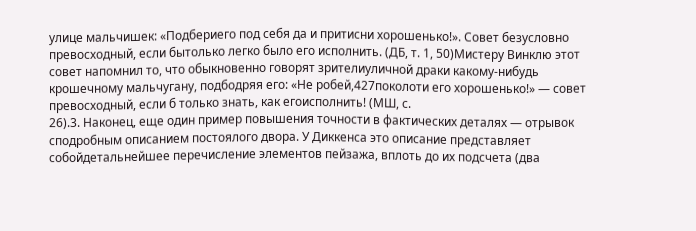улице мальчишек: «Подбериего под себя да и притисни хорошенько!». Совет безусловно превосходный, если бытолько легко было его исполнить. (ДБ, т. 1, 50)Мистеру Винклю этот совет напомнил то, что обыкновенно говорят зрителиуличной драки какому-нибудь крошечному мальчугану, подбодряя его: «Не робей,427поколоти его хорошенько!» — совет превосходный, если б только знать, как егоисполнить! (МШ, с.
26).3. Наконец, еще один пример повышения точности в фактических деталях — отрывок сподробным описанием постоялого двора. У Диккенса это описание представляет собойдетальнейшее перечисление элементов пейзажа, вплоть до их подсчета (два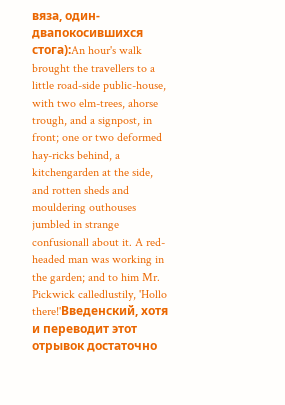вяза, один-двапокосившихся стога):An hour's walk brought the travellers to a little road-side public-house, with two elm-trees, ahorse trough, and a signpost, in front; one or two deformed hay-ricks behind, a kitchengarden at the side, and rotten sheds and mouldering outhouses jumbled in strange confusionall about it. A red-headed man was working in the garden; and to him Mr. Pickwick calledlustily, 'Hollo there!'Введенский, хотя и переводит этот отрывок достаточно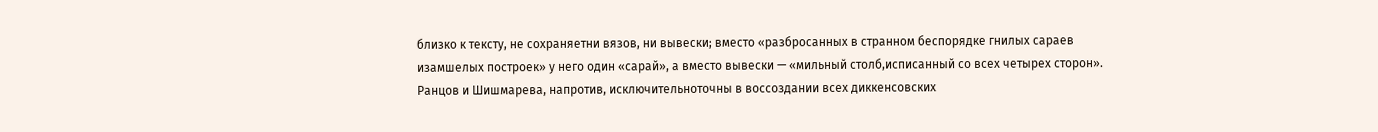близко к тексту, не сохраняетни вязов, ни вывески; вместо «разбросанных в странном беспорядке гнилых сараев изамшелых построек» у него один «сарай», а вместо вывески — «мильный столб,исписанный со всех четырех сторон».
Ранцов и Шишмарева, напротив, исключительноточны в воссоздании всех диккенсовских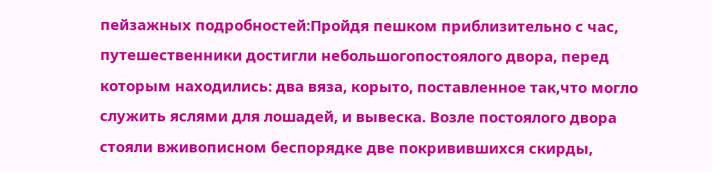пейзажных подробностей:Пройдя пешком приблизительно с час, путешественники достигли небольшогопостоялого двора, перед которым находились: два вяза, корыто, поставленное так,что могло служить яслями для лошадей, и вывеска. Возле постоялого двора стояли вживописном беспорядке две покривившихся скирды,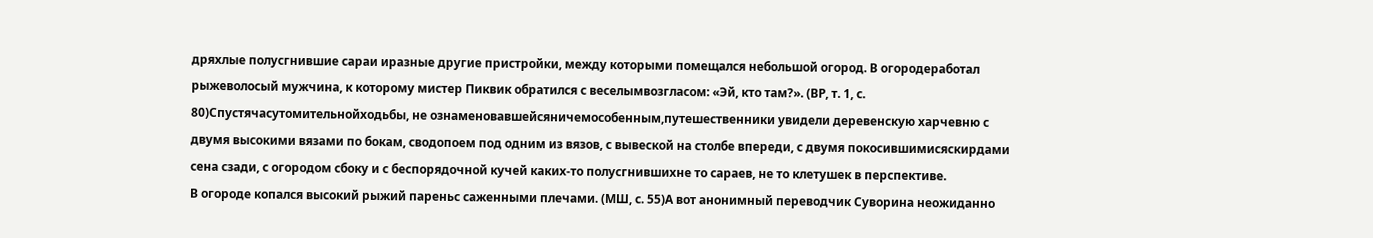дряхлые полусгнившие сараи иразные другие пристройки, между которыми помещался небольшой огород. В огородеработал рыжеволосый мужчина, к которому мистер Пиквик обратился с веселымвозгласом: «Эй, кто там?». (ВР, т. 1, с. 80)Спустячасутомительнойходьбы, не ознаменовавшейсяничемособенным,путешественники увидели деревенскую харчевню с двумя высокими вязами по бокам, сводопоем под одним из вязов, с вывеской на столбе впереди, с двумя покосившимисяскирдами сена сзади, с огородом сбоку и с беспорядочной кучей каких-то полусгнившихне то сараев, не то клетушек в перспективе.
В огороде копался высокий рыжий пареньс саженными плечами. (МШ, с. 55)А вот анонимный переводчик Суворина неожиданно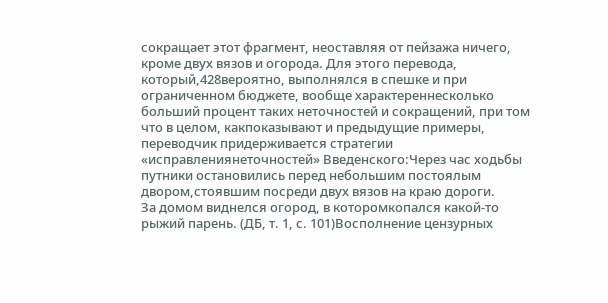сокращает этот фрагмент, неоставляя от пейзажа ничего, кроме двух вязов и огорода. Для этого перевода, который,428вероятно, выполнялся в спешке и при ограниченном бюджете, вообще характереннесколько больший процент таких неточностей и сокращений, при том что в целом, какпоказывают и предыдущие примеры, переводчик придерживается стратегии «исправлениянеточностей» Введенского:Через час ходьбы путники остановились перед небольшим постоялым двором,стоявшим посреди двух вязов на краю дороги.
За домом виднелся огород, в которомкопался какой-то рыжий парень. (ДБ, т. 1, с. 101)Восполнение цензурных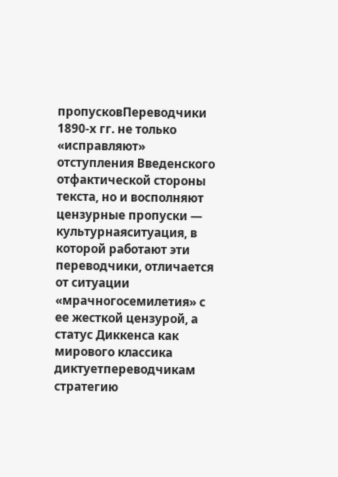пропусковПереводчики 1890-х гг. не только «исправляют» отступления Введенского отфактической стороны текста, но и восполняют цензурные пропуски — культурнаяситуация, в которой работают эти переводчики, отличается от ситуации «мрачногосемилетия» с ее жесткой цензурой, а статус Диккенса как мирового классика диктуетпереводчикам стратегию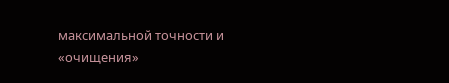максимальной точности и «очищения»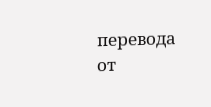перевода от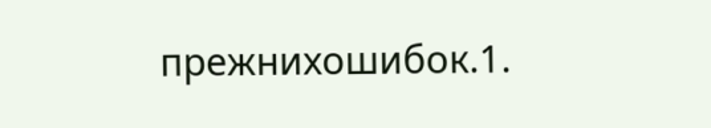прежнихошибок.1.